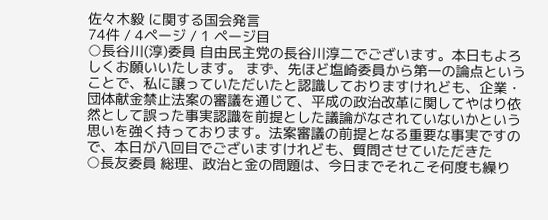佐々木毅 に関する国会発言
74件 / 4ページ / 1 ページ目
○長谷川(淳)委員 自由民主党の長谷川淳二でございます。本日もよろしくお願いいたします。 まず、先ほど塩崎委員から第一の論点ということで、私に譲っていただいたと認識しておりますけれども、企業・団体献金禁止法案の審議を通じて、平成の政治改革に関してやはり依然として誤った事実認識を前提とした議論がなされていないかという思いを強く持っております。法案審議の前提となる重要な事実ですので、本日が八回目でございますけれども、質問させていただきた
○長友委員 総理、政治と金の問題は、今日までそれこそ何度も繰り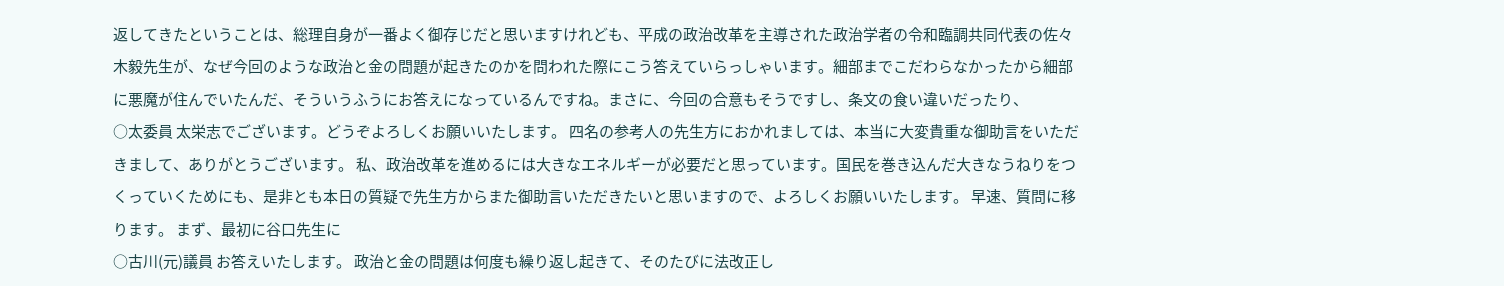返してきたということは、総理自身が一番よく御存じだと思いますけれども、平成の政治改革を主導された政治学者の令和臨調共同代表の佐々木毅先生が、なぜ今回のような政治と金の問題が起きたのかを問われた際にこう答えていらっしゃいます。細部までこだわらなかったから細部に悪魔が住んでいたんだ、そういうふうにお答えになっているんですね。まさに、今回の合意もそうですし、条文の食い違いだったり、
○太委員 太栄志でございます。どうぞよろしくお願いいたします。 四名の参考人の先生方におかれましては、本当に大変貴重な御助言をいただきまして、ありがとうございます。 私、政治改革を進めるには大きなエネルギーが必要だと思っています。国民を巻き込んだ大きなうねりをつくっていくためにも、是非とも本日の質疑で先生方からまた御助言いただきたいと思いますので、よろしくお願いいたします。 早速、質問に移ります。 まず、最初に谷口先生に
○古川(元)議員 お答えいたします。 政治と金の問題は何度も繰り返し起きて、そのたびに法改正し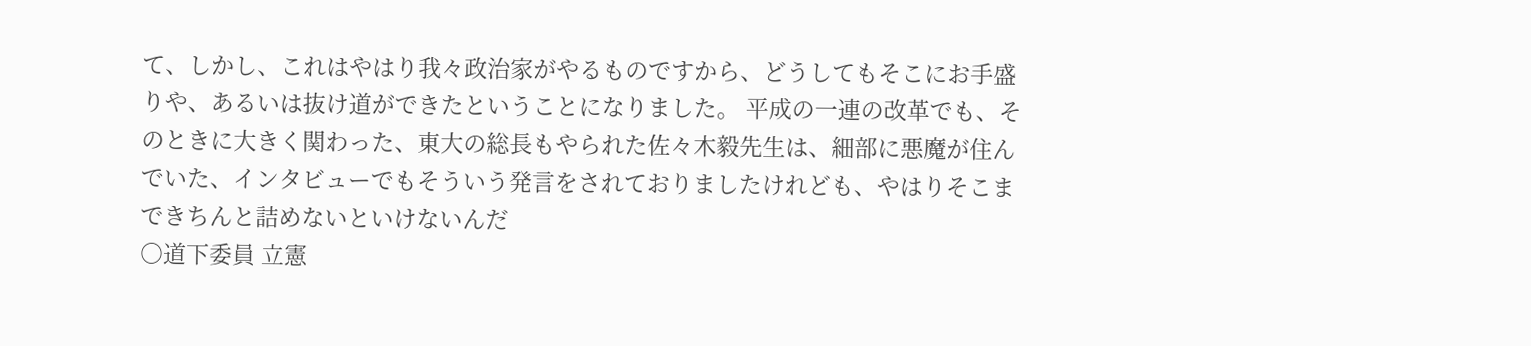て、しかし、これはやはり我々政治家がやるものですから、どうしてもそこにお手盛りや、あるいは抜け道ができたということになりました。 平成の一連の改革でも、そのときに大きく関わった、東大の総長もやられた佐々木毅先生は、細部に悪魔が住んでいた、インタビューでもそういう発言をされておりましたけれども、やはりそこまできちんと詰めないといけないんだ
○道下委員 立憲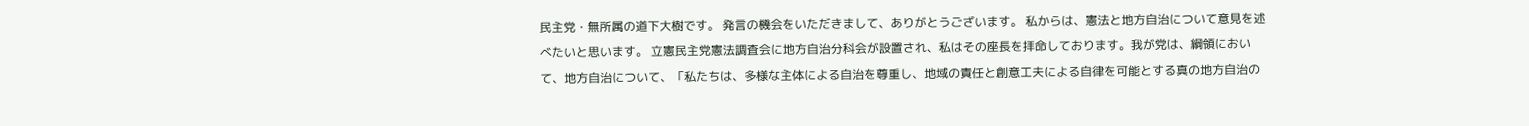民主党・無所属の道下大樹です。 発言の機会をいただきまして、ありがとうございます。 私からは、憲法と地方自治について意見を述べたいと思います。 立憲民主党憲法調査会に地方自治分科会が設置され、私はその座長を拝命しております。我が党は、綱領において、地方自治について、「私たちは、多様な主体による自治を尊重し、地域の責任と創意工夫による自律を可能とする真の地方自治の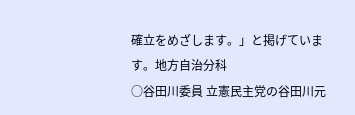確立をめざします。」と掲げています。地方自治分科
○谷田川委員 立憲民主党の谷田川元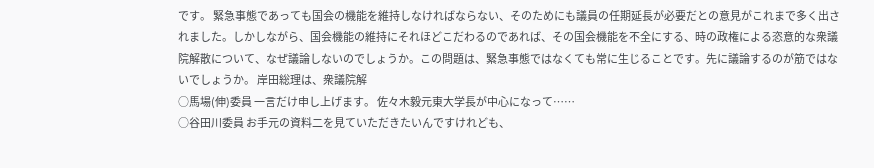です。 緊急事態であっても国会の機能を維持しなければならない、そのためにも議員の任期延長が必要だとの意見がこれまで多く出されました。しかしながら、国会機能の維持にそれほどこだわるのであれば、その国会機能を不全にする、時の政権による恣意的な衆議院解散について、なぜ議論しないのでしょうか。この問題は、緊急事態ではなくても常に生じることです。先に議論するのが筋ではないでしょうか。 岸田総理は、衆議院解
○馬場(伸)委員 一言だけ申し上げます。 佐々木毅元東大学長が中心になって……
○谷田川委員 お手元の資料二を見ていただきたいんですけれども、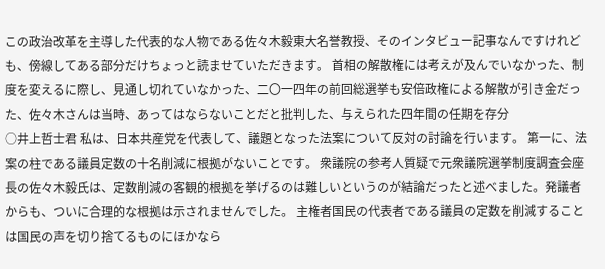この政治改革を主導した代表的な人物である佐々木毅東大名誉教授、そのインタビュー記事なんですけれども、傍線してある部分だけちょっと読ませていただきます。 首相の解散権には考えが及んでいなかった、制度を変えるに際し、見通し切れていなかった、二〇一四年の前回総選挙も安倍政権による解散が引き金だった、佐々木さんは当時、あってはならないことだと批判した、与えられた四年間の任期を存分
○井上哲士君 私は、日本共産党を代表して、議題となった法案について反対の討論を行います。 第一に、法案の柱である議員定数の十名削減に根拠がないことです。 衆議院の参考人質疑で元衆議院選挙制度調査会座長の佐々木毅氏は、定数削減の客観的根拠を挙げるのは難しいというのが結論だったと述べました。発議者からも、ついに合理的な根拠は示されませんでした。 主権者国民の代表者である議員の定数を削減することは国民の声を切り捨てるものにほかなら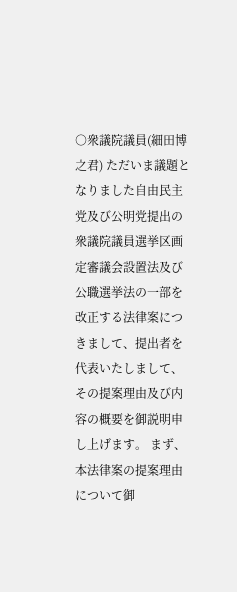○衆議院議員(細田博之君) ただいま議題となりました自由民主党及び公明党提出の衆議院議員選挙区画定審議会設置法及び公職選挙法の一部を改正する法律案につきまして、提出者を代表いたしまして、その提案理由及び内容の概要を御説明申し上げます。 まず、本法律案の提案理由について御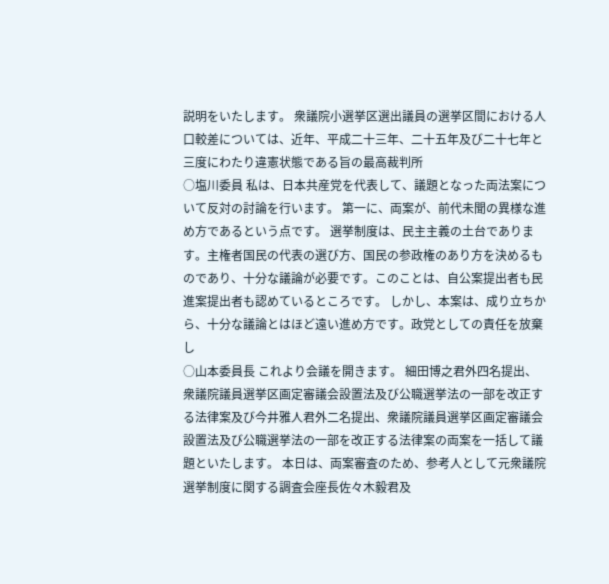説明をいたします。 衆議院小選挙区選出議員の選挙区間における人口較差については、近年、平成二十三年、二十五年及び二十七年と三度にわたり違憲状態である旨の最高裁判所
○塩川委員 私は、日本共産党を代表して、議題となった両法案について反対の討論を行います。 第一に、両案が、前代未聞の異様な進め方であるという点です。 選挙制度は、民主主義の土台であります。主権者国民の代表の選び方、国民の参政権のあり方を決めるものであり、十分な議論が必要です。このことは、自公案提出者も民進案提出者も認めているところです。 しかし、本案は、成り立ちから、十分な議論とはほど遠い進め方です。政党としての責任を放棄し
○山本委員長 これより会議を開きます。 細田博之君外四名提出、衆議院議員選挙区画定審議会設置法及び公職選挙法の一部を改正する法律案及び今井雅人君外二名提出、衆議院議員選挙区画定審議会設置法及び公職選挙法の一部を改正する法律案の両案を一括して議題といたします。 本日は、両案審査のため、参考人として元衆議院選挙制度に関する調査会座長佐々木毅君及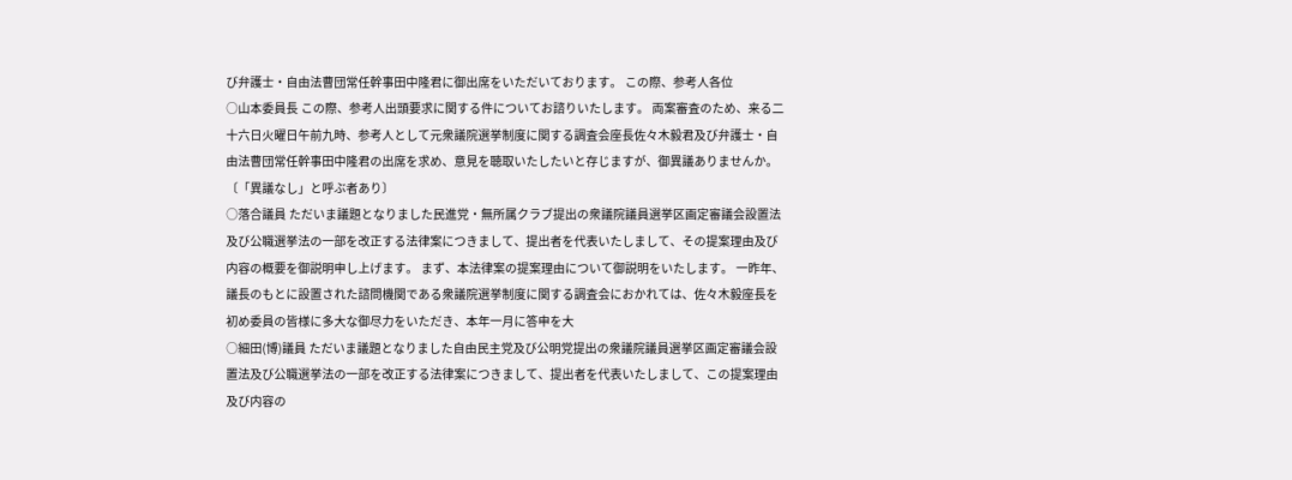び弁護士・自由法曹団常任幹事田中隆君に御出席をいただいております。 この際、参考人各位
○山本委員長 この際、参考人出頭要求に関する件についてお諮りいたします。 両案審査のため、来る二十六日火曜日午前九時、参考人として元衆議院選挙制度に関する調査会座長佐々木毅君及び弁護士・自由法曹団常任幹事田中隆君の出席を求め、意見を聴取いたしたいと存じますが、御異議ありませんか。 〔「異議なし」と呼ぶ者あり〕
○落合議員 ただいま議題となりました民進党・無所属クラブ提出の衆議院議員選挙区画定審議会設置法及び公職選挙法の一部を改正する法律案につきまして、提出者を代表いたしまして、その提案理由及び内容の概要を御説明申し上げます。 まず、本法律案の提案理由について御説明をいたします。 一昨年、議長のもとに設置された諮問機関である衆議院選挙制度に関する調査会におかれては、佐々木毅座長を初め委員の皆様に多大な御尽力をいただき、本年一月に答申を大
○細田(博)議員 ただいま議題となりました自由民主党及び公明党提出の衆議院議員選挙区画定審議会設置法及び公職選挙法の一部を改正する法律案につきまして、提出者を代表いたしまして、この提案理由及び内容の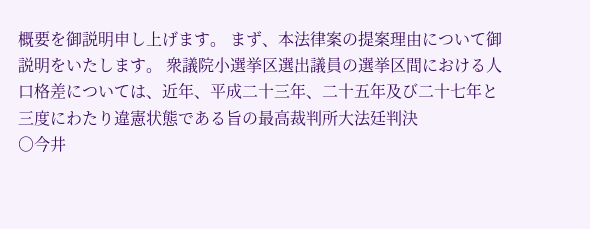概要を御説明申し上げます。 まず、本法律案の提案理由について御説明をいたします。 衆議院小選挙区選出議員の選挙区間における人口格差については、近年、平成二十三年、二十五年及び二十七年と三度にわたり違憲状態である旨の最高裁判所大法廷判決
○今井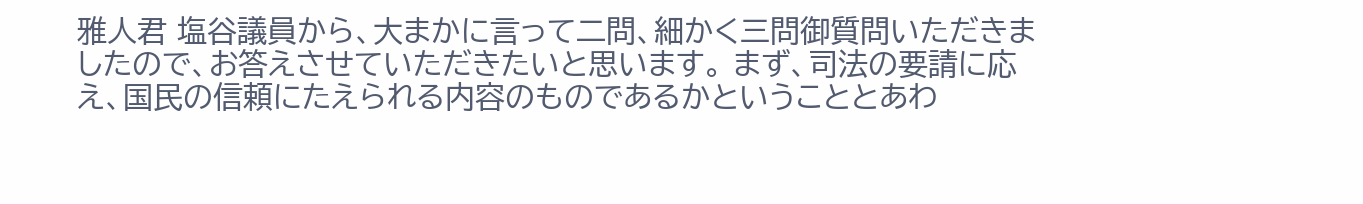雅人君 塩谷議員から、大まかに言って二問、細かく三問御質問いただきましたので、お答えさせていただきたいと思います。 まず、司法の要請に応え、国民の信頼にたえられる内容のものであるかということとあわ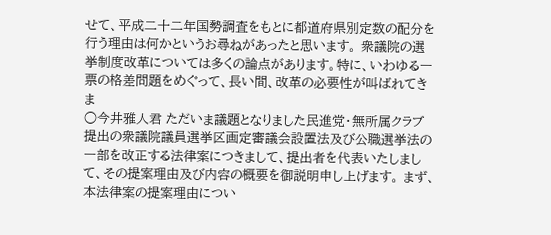せて、平成二十二年国勢調査をもとに都道府県別定数の配分を行う理由は何かというお尋ねがあったと思います。 衆議院の選挙制度改革については多くの論点があります。特に、いわゆる一票の格差問題をめぐって、長い間、改革の必要性が叫ばれてきま
○今井雅人君 ただいま議題となりました民進党・無所属クラブ提出の衆議院議員選挙区画定審議会設置法及び公職選挙法の一部を改正する法律案につきまして、提出者を代表いたしまして、その提案理由及び内容の概要を御説明申し上げます。 まず、本法律案の提案理由につい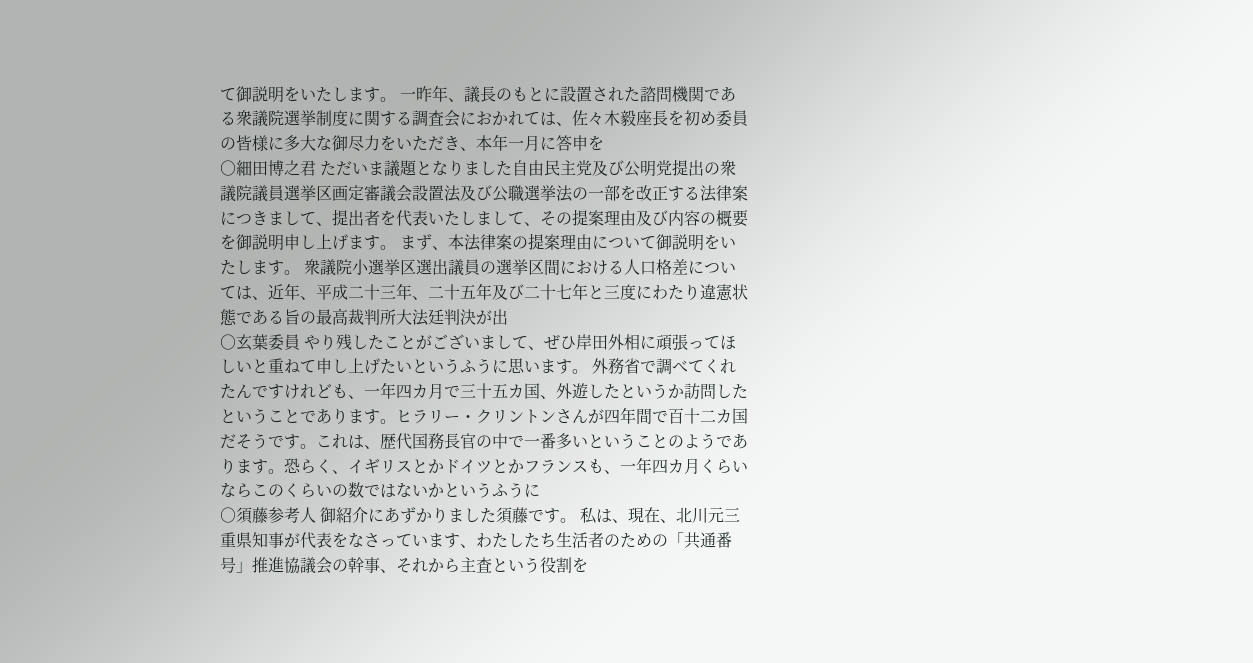て御説明をいたします。 一昨年、議長のもとに設置された諮問機関である衆議院選挙制度に関する調査会におかれては、佐々木毅座長を初め委員の皆様に多大な御尽力をいただき、本年一月に答申を
○細田博之君 ただいま議題となりました自由民主党及び公明党提出の衆議院議員選挙区画定審議会設置法及び公職選挙法の一部を改正する法律案につきまして、提出者を代表いたしまして、その提案理由及び内容の概要を御説明申し上げます。 まず、本法律案の提案理由について御説明をいたします。 衆議院小選挙区選出議員の選挙区間における人口格差については、近年、平成二十三年、二十五年及び二十七年と三度にわたり違憲状態である旨の最高裁判所大法廷判決が出
○玄葉委員 やり残したことがございまして、ぜひ岸田外相に頑張ってほしいと重ねて申し上げたいというふうに思います。 外務省で調べてくれたんですけれども、一年四カ月で三十五カ国、外遊したというか訪問したということであります。ヒラリー・クリントンさんが四年間で百十二カ国だそうです。これは、歴代国務長官の中で一番多いということのようであります。恐らく、イギリスとかドイツとかフランスも、一年四カ月くらいならこのくらいの数ではないかというふうに
○須藤参考人 御紹介にあずかりました須藤です。 私は、現在、北川元三重県知事が代表をなさっています、わたしたち生活者のための「共通番号」推進協議会の幹事、それから主査という役割を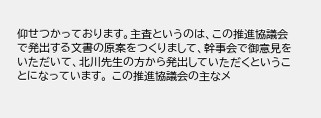仰せつかっております。主査というのは、この推進協議会で発出する文書の原案をつくりまして、幹事会で御意見をいただいて、北川先生の方から発出していただくということになっています。 この推進協議会の主なメ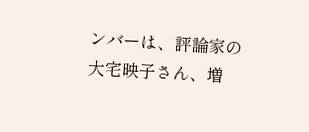ンバーは、評論家の大宅映子さん、増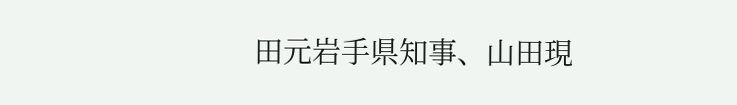田元岩手県知事、山田現